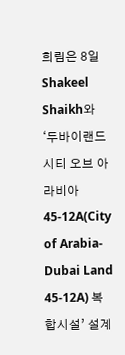희림은 8일 Shakeel Shaikh와 ‘두바이랜드 시티 오브 아라비아 45-12A(City of Arabia-Dubai Land 45-12A) 복합시설’ 설계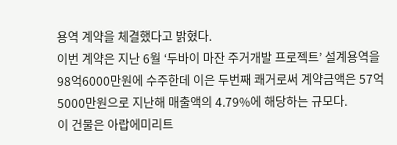용역 계약을 체결했다고 밝혔다.
이번 계약은 지난 6월 ‘두바이 마잔 주거개발 프로젝트’ 설계용역을 98억6000만원에 수주한데 이은 두번째 쾌거로써 계약금액은 57억5000만원으로 지난해 매출액의 4.79%에 해당하는 규모다.
이 건물은 아랍에미리트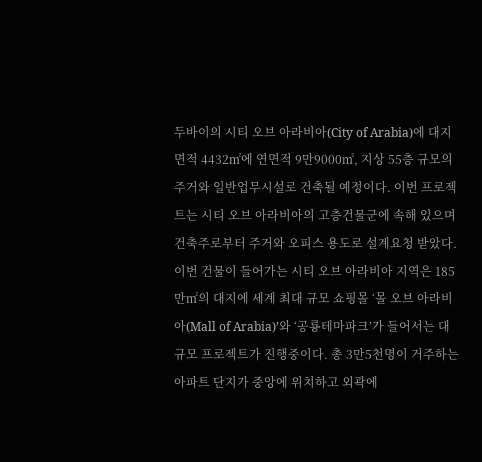두바이의 시티 오브 아라비아(City of Arabia)에 대지면적 4432㎡에 연면적 9만9000㎡, 지상 55층 규모의 주거와 일반업무시설로 건축될 예정이다. 이번 프로젝트는 시티 오브 아라비아의 고층건물군에 속해 있으며 건축주로부터 주거와 오피스 용도로 설계요청 받았다.
이번 건물이 들어가는 시티 오브 아라비아 지역은 185만㎡의 대지에 세계 최대 규모 쇼핑몰 ‘몰 오브 아라비아(Mall of Arabia)’와 ‘공룡테마파크’가 들어서는 대규모 프로젝트가 진행중이다. 총 3만5천명이 거주하는 아파트 단지가 중앙에 위치하고 외곽에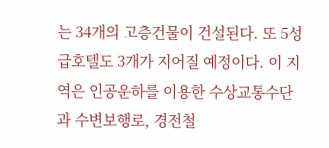는 34개의 고층건물이 건설된다. 또 5성급호텔도 3개가 지어질 예정이다. 이 지역은 인공운하를 이용한 수상교통수단과 수변보행로, 경전철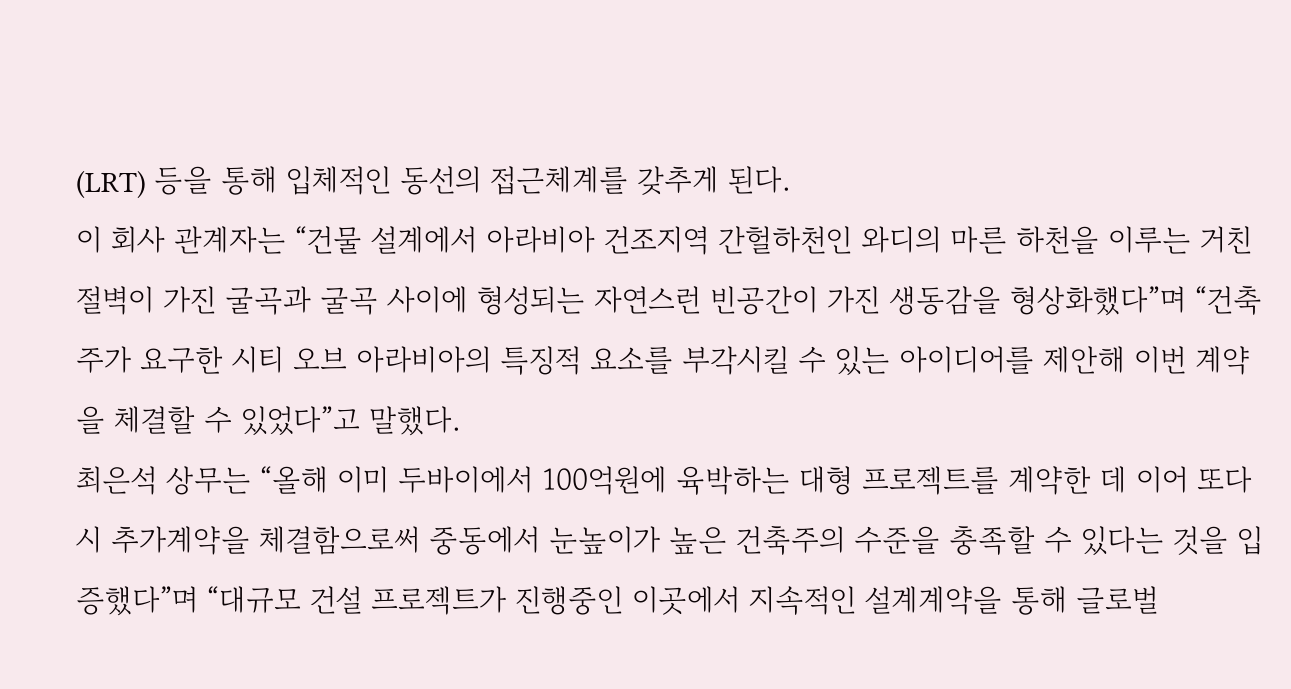(LRT) 등을 통해 입체적인 동선의 접근체계를 갖추게 된다.
이 회사 관계자는 “건물 설계에서 아라비아 건조지역 간헐하천인 와디의 마른 하천을 이루는 거친 절벽이 가진 굴곡과 굴곡 사이에 형성되는 자연스런 빈공간이 가진 생동감을 형상화했다”며 “건축주가 요구한 시티 오브 아라비아의 특징적 요소를 부각시킬 수 있는 아이디어를 제안해 이번 계약을 체결할 수 있었다”고 말했다.
최은석 상무는 “올해 이미 두바이에서 100억원에 육박하는 대형 프로젝트를 계약한 데 이어 또다시 추가계약을 체결함으로써 중동에서 눈높이가 높은 건축주의 수준을 충족할 수 있다는 것을 입증했다”며 “대규모 건설 프로젝트가 진행중인 이곳에서 지속적인 설계계약을 통해 글로벌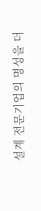설계 전문기업의 명성을 더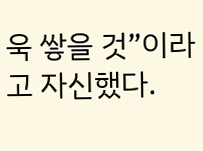욱 쌓을 것”이라고 자신했다.